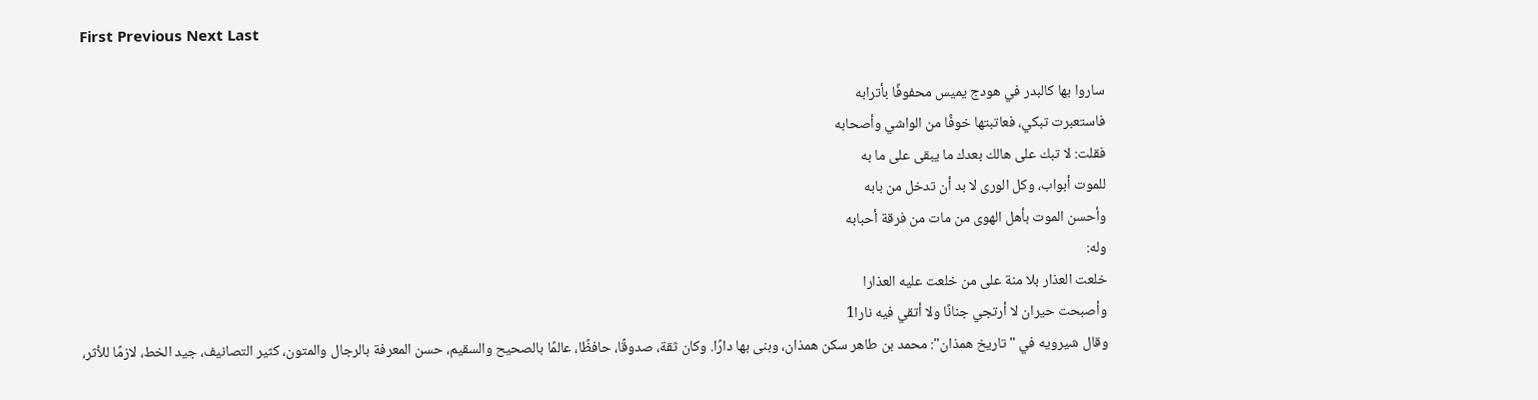First Previous Next Last

ساروا بها كالبدر في هودج يميس محفوفًا بأترابه
فاستعبرت تبكي، فعاتبتها خوفًا من الواشي وأصحابه
فقلت: لا تبك على هالك بعدك ما يبقى على ما به
للموت أبواب، وكل الورى لا بد أن تدخل من بابه
وأحسن الموت بأهل الهوى من مات من فرقة أحبابه
وله:
خلعت العذار بلا منة على من خلعت عليه العذارا
وأصبحت حيران لا أرتجي جنانًا ولا أتقي فيه نارا1
وقال شيرويه في "تاريخ همذان": محمد بن طاهر سكن همذان، وبنى بها دارًا. وكان ثقة، صدوقًا، حافظًا، عالمًا بالصحيح والسقيم، حسن المعرفة بالرجال والمتون، كثير التصانيف، جيد الخط، لازمًا للأثر،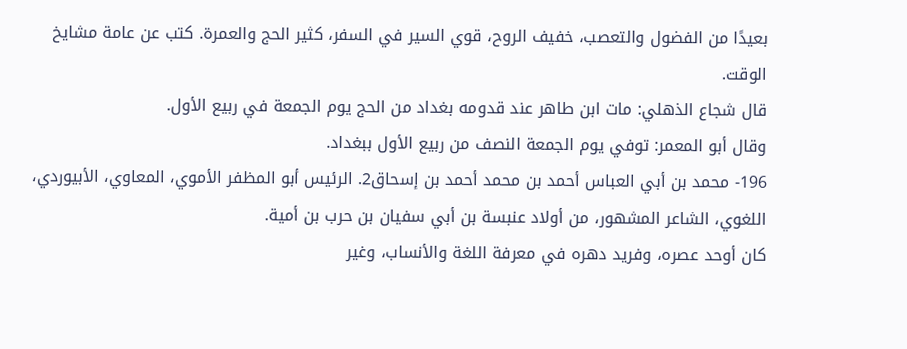بعيدًا من الفضول والتعصب، خفيف الروح، قوي السير في السفر، كثير الحج والعمرة. كتب عن عامة مشايخ الوقت.
قال شجاع الذهلي: مات ابن طاهر عند قدومه بغداد من الحج يوم الجمعة في ربيع الأول.
وقال أبو المعمر: توفي يوم الجمعة النصف من ربيع الأول ببغداد.
196- محمد بن أبي العباس أحمد بن محمد أحمد بن إسحاق2. الرئيس أبو المظفر الأموي، المعاوي، الأبيوردي، اللغوي، الشاعر المشهور، من أولاد عنبسة بن أبي سفيان بن حرب بن أمية.
كان أوحد عصره، وفريد دهره في معرفة اللغة والأنساب، وغير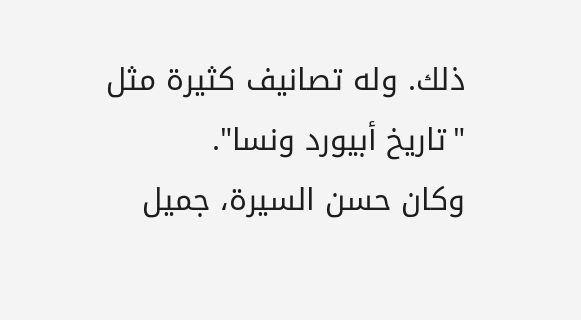ذلك. وله تصانيف كثيرة مثل "تاريخ أبيورد ونسا".
وكان حسن السيرة، جميل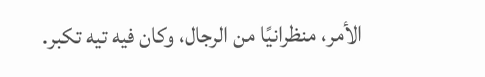الأمر، منظرانيًا من الرجال، وكان فيه تيه تكبر.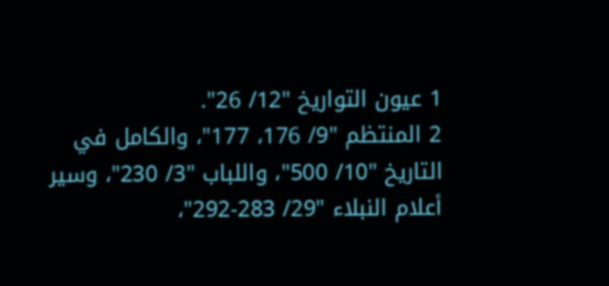1 عيون التواريخ "12/ 26".
2 المنتظم "9/ 176، 177"، والكامل في التاريخ "10/ 500"، واللباب "3/ 230"، وسير أعلام النبلاء "29/ 283-292"،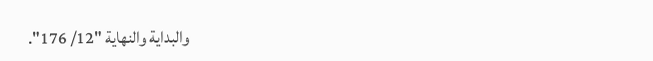والبداية والنهاية "12/ 176".